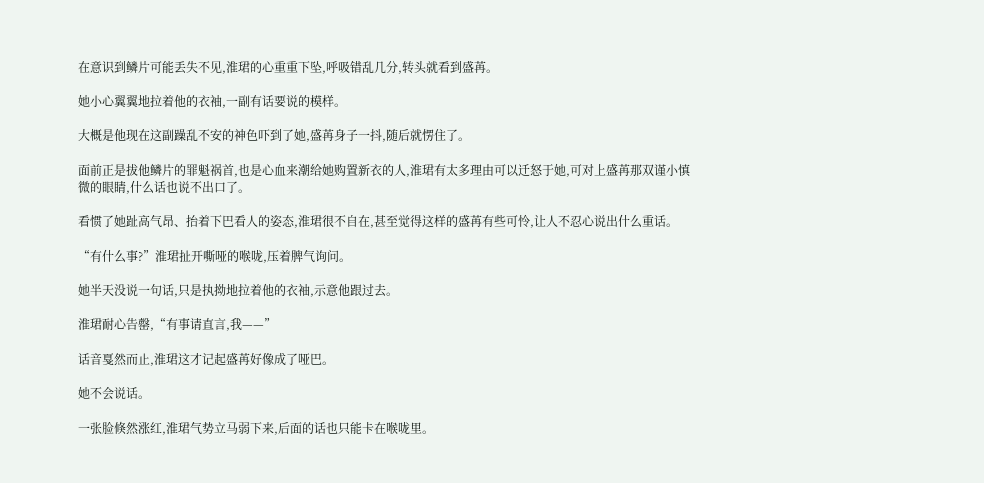在意识到鳞片可能丢失不见,淮珺的心重重下坠,呼吸错乱几分,转头就看到盛苒。

她小心翼翼地拉着他的衣袖,一副有话要说的模样。

大概是他现在这副躁乱不安的神色吓到了她,盛苒身子一抖,随后就愣住了。

面前正是拔他鳞片的罪魁祸首,也是心血来潮给她购置新衣的人,淮珺有太多理由可以迁怒于她,可对上盛苒那双谨小慎微的眼睛,什么话也说不出口了。

看惯了她趾高气昂、抬着下巴看人的姿态,淮珺很不自在,甚至觉得这样的盛苒有些可怜,让人不忍心说出什么重话。

“有什么事?”淮珺扯开嘶哑的喉咙,压着脾气询问。

她半天没说一句话,只是执拗地拉着他的衣袖,示意他跟过去。

淮珺耐心告罄,“有事请直言,我——”

话音戛然而止,淮珺这才记起盛苒好像成了哑巴。

她不会说话。

一张脸倏然涨红,淮珺气势立马弱下来,后面的话也只能卡在喉咙里。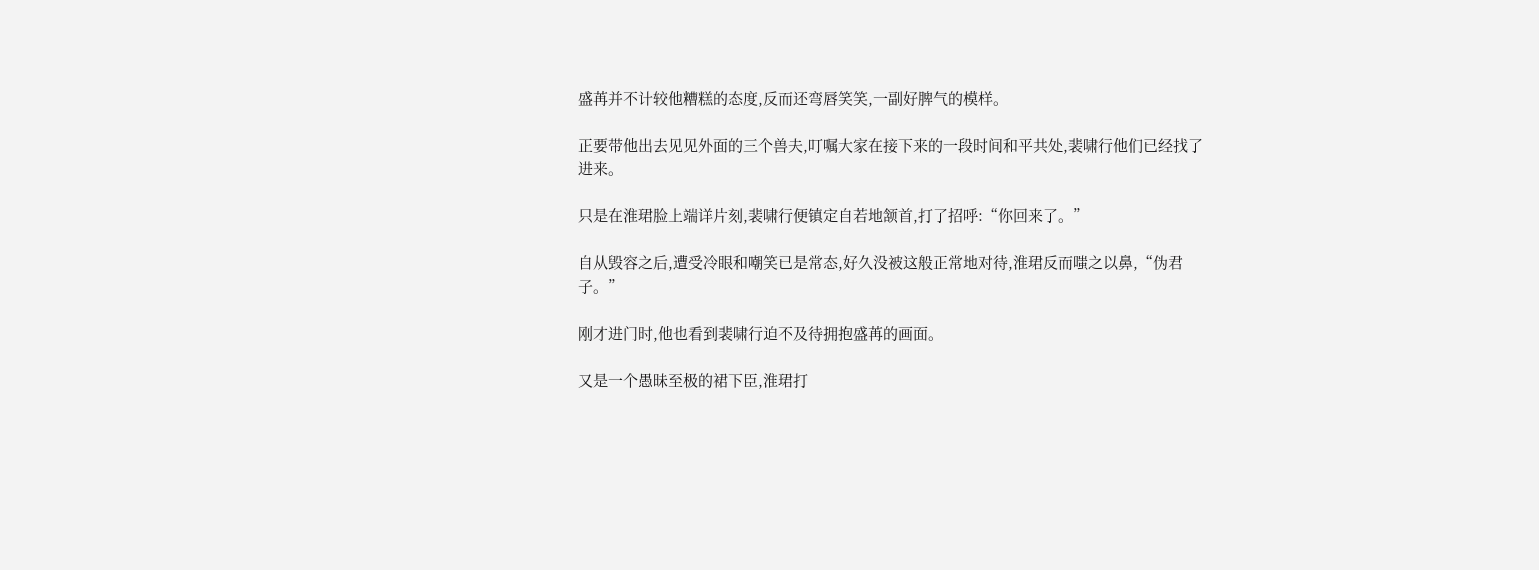盛苒并不计较他糟糕的态度,反而还弯唇笑笑,一副好脾气的模样。

正要带他出去见见外面的三个兽夫,叮嘱大家在接下来的一段时间和平共处,裴啸行他们已经找了进来。

只是在淮珺脸上端详片刻,裴啸行便镇定自若地颔首,打了招呼:“你回来了。”

自从毁容之后,遭受冷眼和嘲笑已是常态,好久没被这般正常地对待,淮珺反而嗤之以鼻,“伪君子。”

刚才进门时,他也看到裴啸行迫不及待拥抱盛苒的画面。

又是一个愚昧至极的裙下臣,淮珺打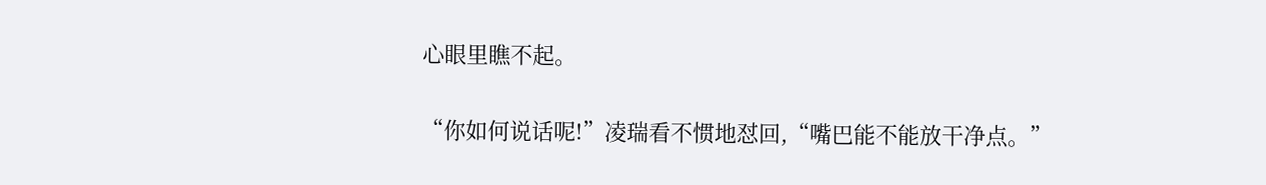心眼里瞧不起。

“你如何说话呢!”凌瑞看不惯地怼回,“嘴巴能不能放干净点。”